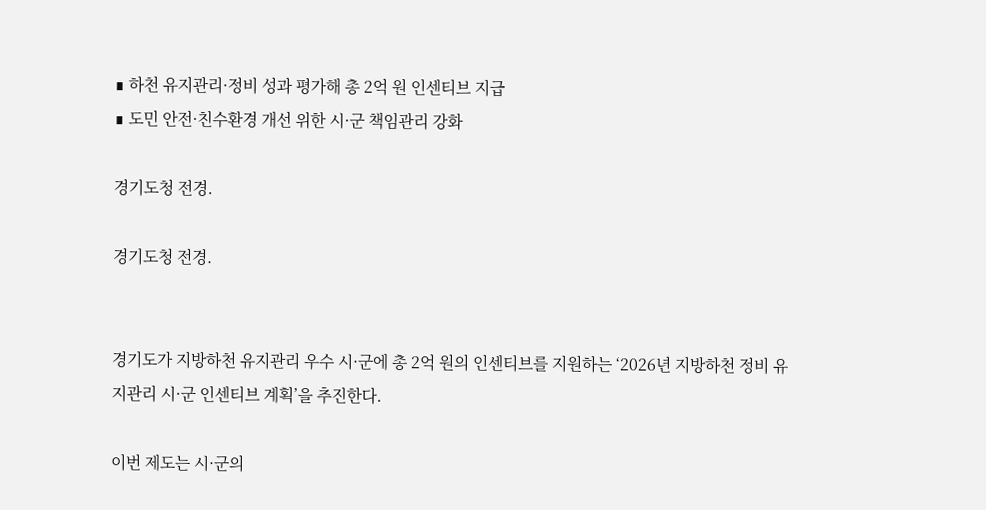∎ 하천 유지관리·정비 성과 평가해 총 2억 원 인센티브 지급
∎ 도민 안전·친수환경 개선 위한 시·군 책임관리 강화

경기도청 전경.

경기도청 전경.


경기도가 지방하천 유지관리 우수 시·군에 총 2억 원의 인센티브를 지원하는 ‘2026년 지방하천 정비 유지관리 시·군 인센티브 계획’을 추진한다.

이번 제도는 시·군의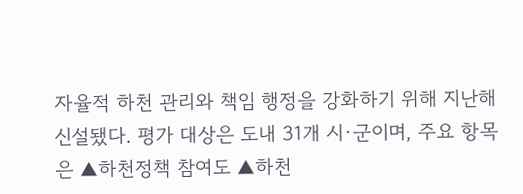자율적 하천 관리와 책임 행정을 강화하기 위해 지난해 신설됐다. 평가 대상은 도내 31개 시·군이며, 주요 항목은 ▲하천정책 참여도 ▲하천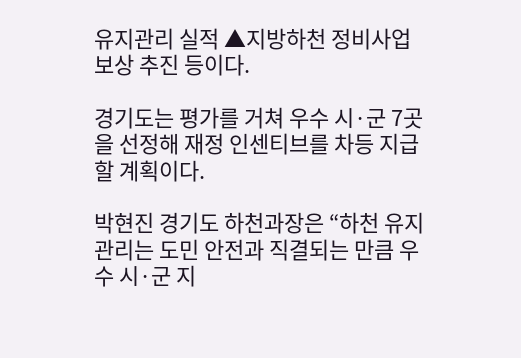유지관리 실적 ▲지방하천 정비사업 보상 추진 등이다.

경기도는 평가를 거쳐 우수 시·군 7곳을 선정해 재정 인센티브를 차등 지급할 계획이다.

박현진 경기도 하천과장은 “하천 유지관리는 도민 안전과 직결되는 만큼 우수 시·군 지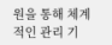원을 통해 체계적인 관리 기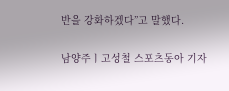반을 강화하겠다”고 말했다.

남양주ㅣ고성철 스포츠동아 기자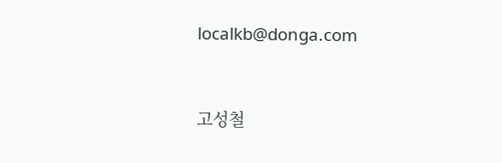localkb@donga.com


고성철